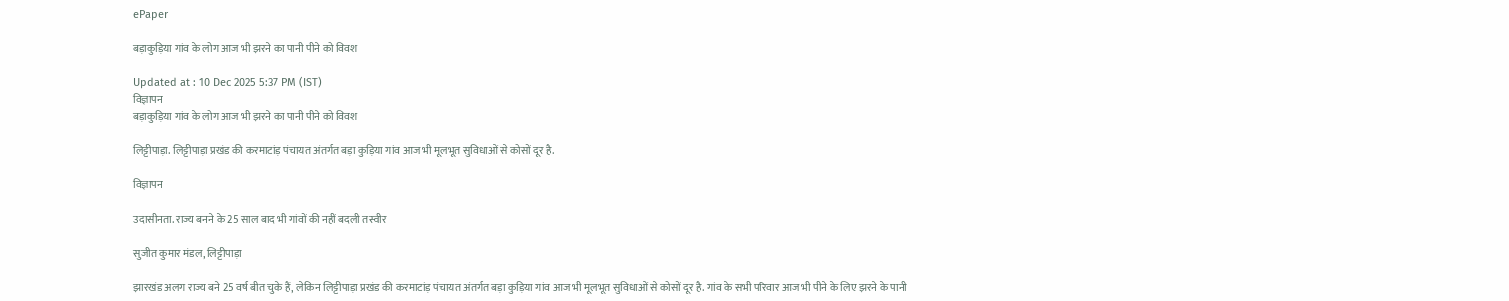ePaper

बड़ाकुड़िया गांव के लोग आज भी झरने का पानी पीने को विवश

Updated at : 10 Dec 2025 5:37 PM (IST)
विज्ञापन
बड़ाकुड़िया गांव के लोग आज भी झरने का पानी पीने को विवश

लिट्टीपाड़ा. लिट्टीपाड़ा प्रखंड की करमाटांड़ पंचायत अंतर्गत बड़ा कुड़िया गांव आज भी मूलभूत सुविधाओं से कोसों दूर है.

विज्ञापन

उदासीनता. राज्य बनने के 25 साल बाद भी गांवों की नहीं बदली तस्वीर

सुजीत कुमार मंडल, लिट्टीपाड़ा

झारखंड अलग राज्य बने 25 वर्ष बीत चुके हैं, लेकिन लिट्टीपाड़ा प्रखंड की करमाटांड़ पंचायत अंतर्गत बड़ा कुड़िया गांव आज भी मूलभूत सुविधाओं से कोसों दूर है. गांव के सभी परिवार आज भी पीने के लिए झरने के पानी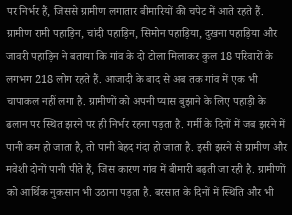पर निर्भर हैं, जिससे ग्रामीण लगातार बीमारियों की चपेट में आते रहते हैं. ग्रामीण रामी पहाड़िन, चांदी पहाड़िन, सिमोन पहाड़िया, दुखना पहाड़िया और जावरी पहाड़िन ने बताया कि गांव के दो टोला मिलाकर कुल 18 परिवारों के लगभग 218 लोग रहते हैं. आजादी के बाद से अब तक गांव में एक भी चापाकल नहीं लगा है. ग्रामीणों को अपनी प्यास बुझाने के लिए पहाड़ी के ढलान पर स्थित झरने पर ही निर्भर रहना पड़ता है. गर्मी के दिनों में जब झरने में पानी कम हो जाता है, तो पानी बेहद गंदा हो जाता है. इसी झरने से ग्रामीण और मवेशी दोनों पानी पीते हैं, जिस कारण गांव में बीमारी बढ़ती जा रही है. ग्रामीणों को आर्थिक नुकसान भी उठाना पड़ता है. बरसात के दिनों में स्थिति और भी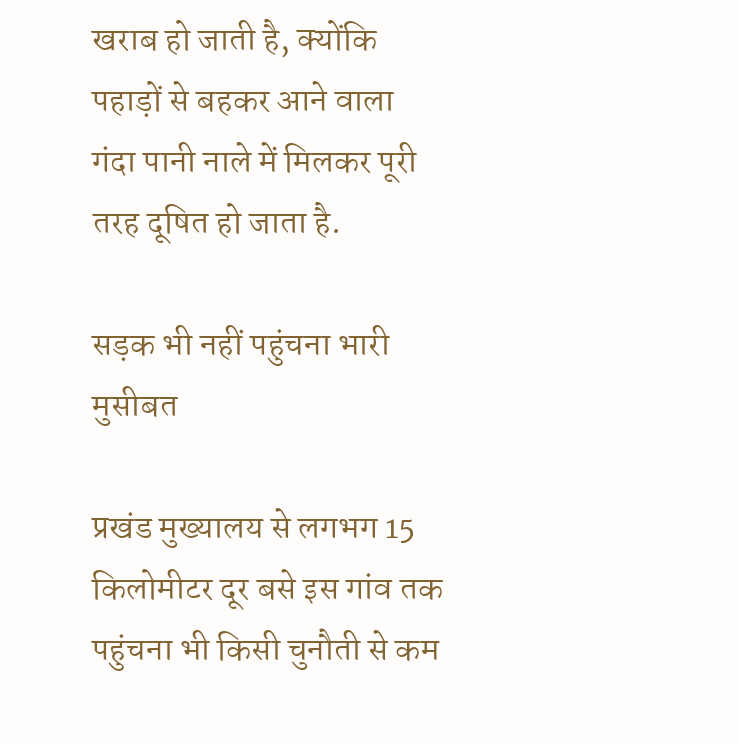खराब हो जाती है, क्योंकि पहाड़ों से बहकर आने वाला गंदा पानी नाले में मिलकर पूरी तरह दूषित हो जाता है.

सड़क भी नहीं पहुंचना भारी मुसीबत

प्रखंड मुख्यालय से लगभग 15 किलोमीटर दूर बसे इस गांव तक पहुंचना भी किसी चुनौती से कम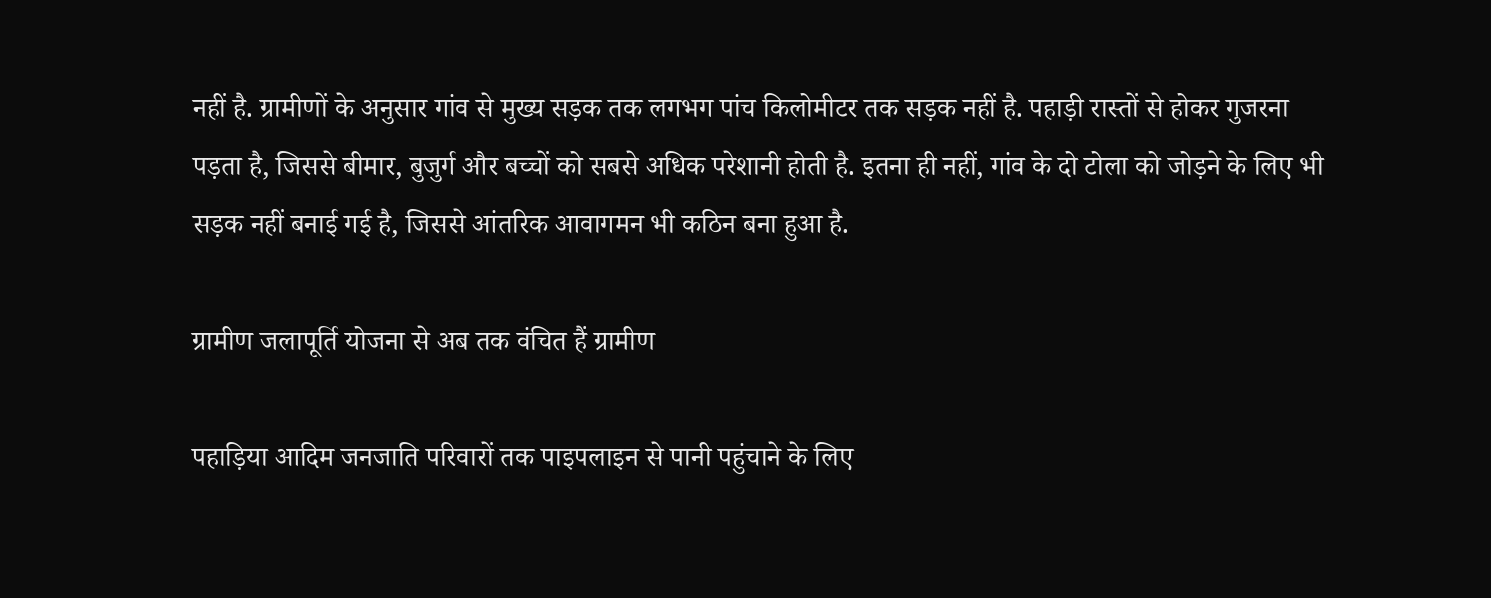नहीं है. ग्रामीणों के अनुसार गांव से मुख्य सड़क तक लगभग पांच किलोमीटर तक सड़क नहीं है. पहाड़ी रास्तों से होकर गुजरना पड़ता है, जिससे बीमार, बुजुर्ग और बच्चों को सबसे अधिक परेशानी होती है. इतना ही नहीं, गांव के दो टोला को जोड़ने के लिए भी सड़क नहीं बनाई गई है, जिससे आंतरिक आवागमन भी कठिन बना हुआ है.

ग्रामीण जलापूर्ति योजना से अब तक वंचित हैं ग्रामीण

पहाड़िया आदिम जनजाति परिवारों तक पाइपलाइन से पानी पहुंचाने के लिए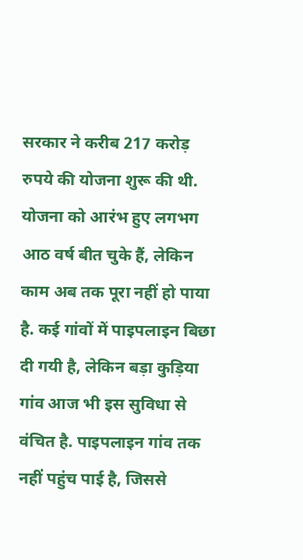सरकार ने करीब 217 करोड़ रुपये की योजना शुरू की थी. योजना को आरंभ हुए लगभग आठ वर्ष बीत चुके हैं, लेकिन काम अब तक पूरा नहीं हो पाया है. कई गांवों में पाइपलाइन बिछा दी गयी है, लेकिन बड़ा कुड़िया गांव आज भी इस सुविधा से वंचित है. पाइपलाइन गांव तक नहीं पहुंच पाई है, जिससे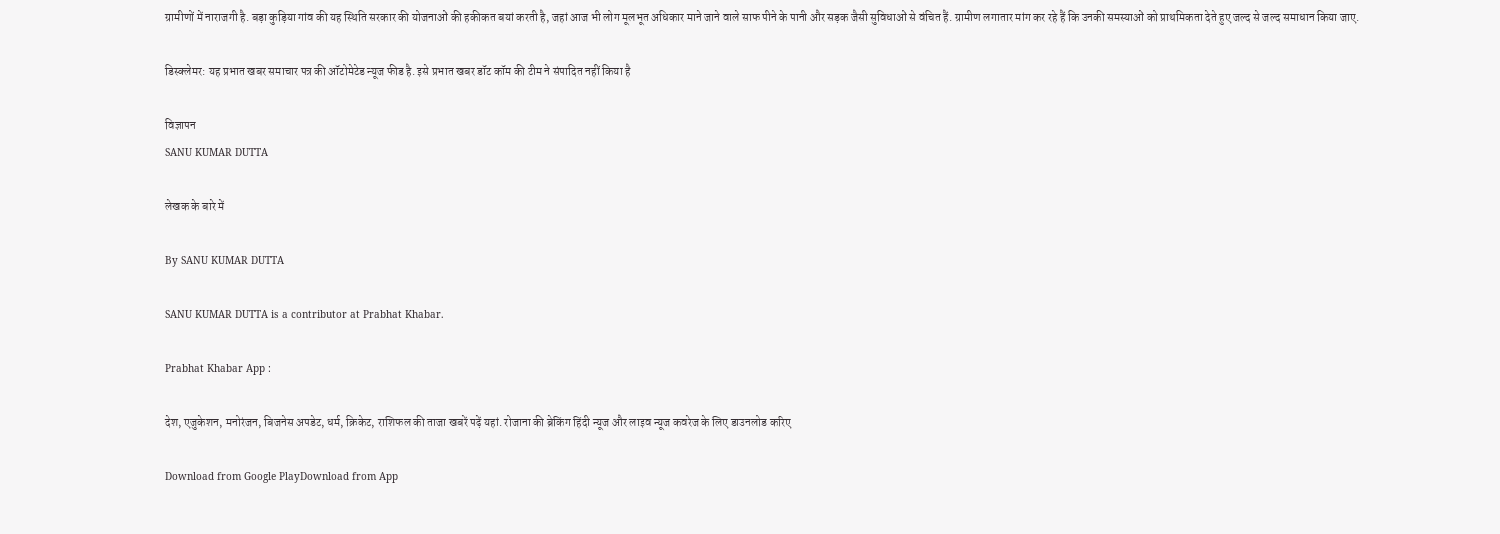ग्रामीणों में नाराजगी है. बड़ा कुड़िया गांव की यह स्थिति सरकार की योजनाओं की हकीकत बयां करती है, जहां आज भी लोग मूलभूत अधिकार माने जाने वाले साफ पीने के पानी और सड़क जैसी सुविधाओं से वंचित हैं. ग्रामीण लगातार मांग कर रहे हैं कि उनकी समस्याओं को प्राथमिकता देते हुए जल्द से जल्द समाधान किया जाए.

डिस्क्लेमर: यह प्रभात खबर समाचार पत्र की ऑटोमेटेड न्यूज फीड है. इसे प्रभात खबर डॉट कॉम की टीम ने संपादित नहीं किया है

विज्ञापन
SANU KUMAR DUTTA

लेखक के बारे में

By SANU KUMAR DUTTA

SANU KUMAR DUTTA is a contributor at Prabhat Khabar.

Prabhat Khabar App :

देश, एजुकेशन, मनोरंजन, बिजनेस अपडेट, धर्म, क्रिकेट, राशिफल की ताजा खबरें पढ़ें यहां. रोजाना की ब्रेकिंग हिंदी न्यूज और लाइव न्यूज कवरेज के लिए डाउनलोड करिए

Download from Google PlayDownload from App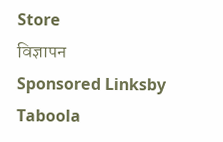Store
विज्ञापन
Sponsored Linksby Taboola